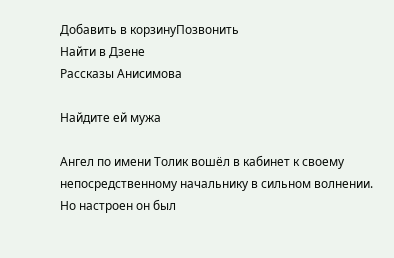Добавить в корзинуПозвонить
Найти в Дзене
Рассказы Анисимова

Найдите ей мужа

Ангел по имени Толик вошёл в кабинет к своему непосредственному начальнику в сильном волнении. Но настроен он был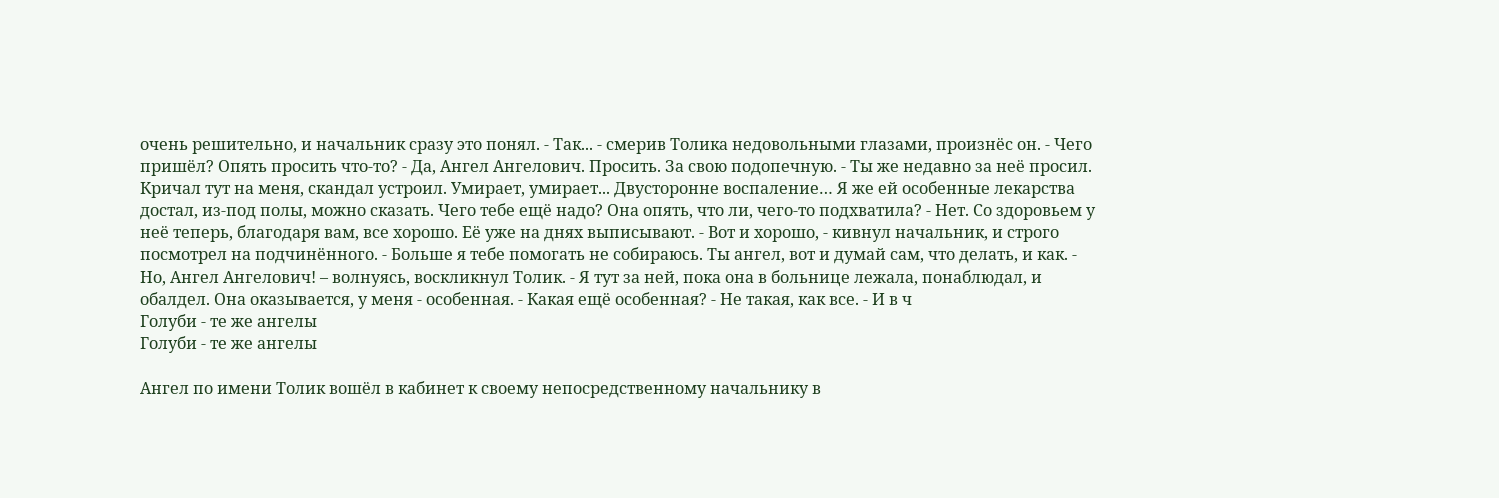очень решительно, и начальник сразу это понял. - Так... - смерив Толика недовольными глазами, произнёс он. - Чего пришёл? Опять просить что-то? - Да, Ангел Ангелович. Просить. За свою подопечную. - Ты же недавно за неё просил. Кричал тут на меня, скандал устроил. Умирает, умирает... Двусторонне воспаление… Я же ей особенные лекарства достал, из-под полы, можно сказать. Чего тебе ещё надо? Она опять, что ли, чего-то подхватила? - Нет. Со здоровьем у неё теперь, благодаря вам, все хорошо. Её уже на днях выписывают. - Вот и хорошо, - кивнул начальник, и строго посмотрел на подчинённого. - Больше я тебе помогать не собираюсь. Ты ангел, вот и думай сам, что делать, и как. - Но, Ангел Ангелович! – волнуясь, воскликнул Толик. - Я тут за ней, пока она в больнице лежала, понаблюдал, и обалдел. Она оказывается, у меня - особенная. - Какая ещё особенная? - Не такая, как все. - И в ч
Голуби - те же ангелы
Голуби - те же ангелы

Ангел по имени Толик вошёл в кабинет к своему непосредственному начальнику в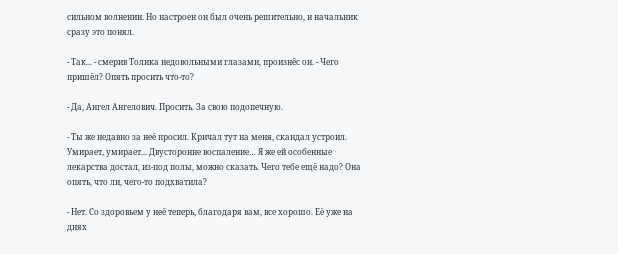сильном волнении. Но настроен он был очень решительно, и начальник сразу это понял.

- Так... - смерив Толика недовольными глазами, произнёс он. - Чего пришёл? Опять просить что-то?

- Да, Ангел Ангелович. Просить. За свою подопечную.

- Ты же недавно за неё просил. Кричал тут на меня, скандал устроил. Умирает, умирает... Двусторонне воспаление… Я же ей особенные лекарства достал, из-под полы, можно сказать. Чего тебе ещё надо? Она опять, что ли, чего-то подхватила?

- Нет. Со здоровьем у неё теперь, благодаря вам, все хорошо. Её уже на днях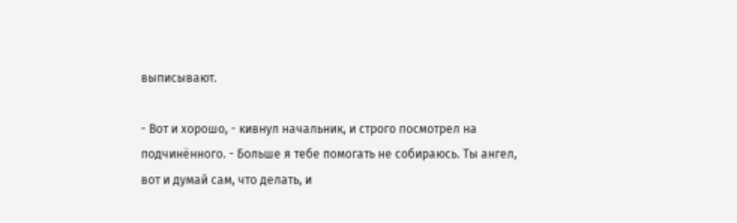выписывают.

- Вот и хорошо, - кивнул начальник, и строго посмотрел на подчинённого. - Больше я тебе помогать не собираюсь. Ты ангел, вот и думай сам, что делать, и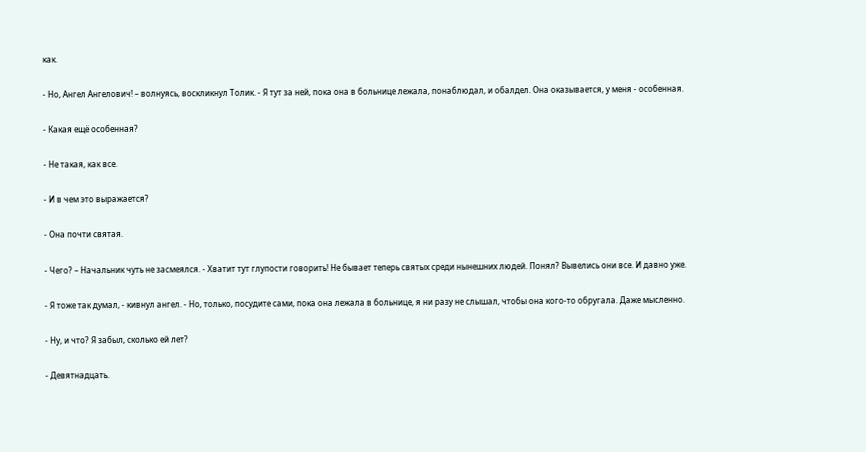как.

- Но, Ангел Ангелович! – волнуясь, воскликнул Толик. - Я тут за ней, пока она в больнице лежала, понаблюдал, и обалдел. Она оказывается, у меня - особенная.

- Какая ещё особенная?

- Не такая, как все.

- И в чем это выражается?

- Она почти святая.

- Чего? – Начальник чуть не засмеялся. - Хватит тут глупости говорить! Не бывает теперь святых среди нынешних людей. Понял? Вывелись они все. И давно уже.

- Я тоже так думал, - кивнул ангел. - Но, только, посудите сами, пока она лежала в больнице, я ни разу не слышал, чтобы она кого-то обругала. Даже мысленно.

- Ну, и что? Я забыл, сколько ей лет?

- Девятнадцать.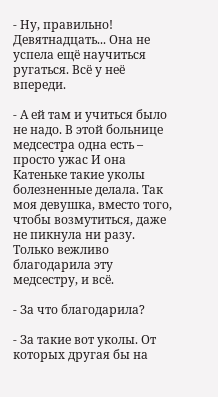- Ну, правильно! Девятнадцать... Она не успела ещё научиться ругаться. Всё у неё впереди.

- А ей там и учиться было не надо. В этой больнице медсестра одна есть – просто ужас И она Катеньке такие уколы болезненные делала. Так моя девушка, вместо того, чтобы возмутиться, даже не пикнула ни разу. Только вежливо благодарила эту медсестру, и всё.

- За что благодарила?

- За такие вот уколы. От которых другая бы на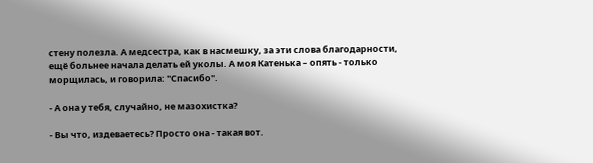стену полезла. А медсестра, как в насмешку, за эти слова благодарности, ещё больнее начала делать ей уколы. А моя Катенька – опять - только морщилась, и говорила: "Спасибо".

- А она у тебя, случайно, не мазохистка?

- Вы что, издеваетесь? Просто она - такая вот.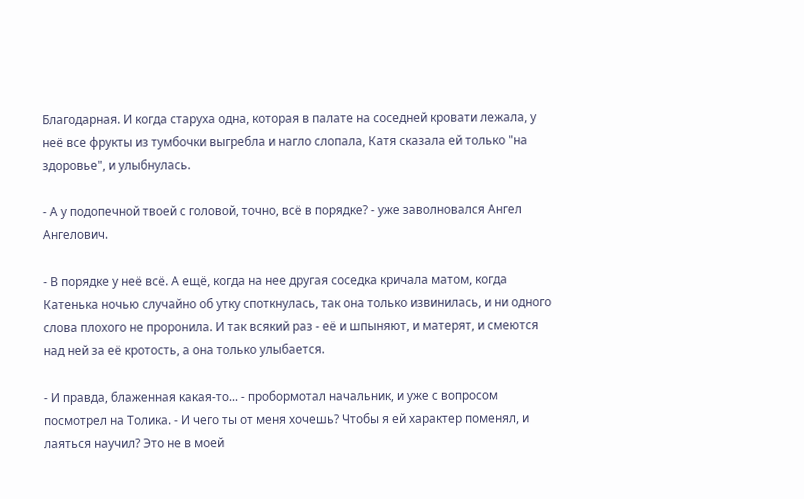Благодарная. И когда старуха одна, которая в палате на соседней кровати лежала, у неё все фрукты из тумбочки выгребла и нагло слопала, Катя сказала ей только "на здоровье", и улыбнулась.

- А у подопечной твоей с головой, точно, всё в порядке? - уже заволновался Ангел Ангелович.

- В порядке у неё всё. А ещё, когда на нее другая соседка кричала матом, когда Катенька ночью случайно об утку споткнулась, так она только извинилась, и ни одного слова плохого не проронила. И так всякий раз - её и шпыняют, и матерят, и смеются над ней за её кротость, а она только улыбается.

- И правда, блаженная какая-то... - пробормотал начальник, и уже с вопросом посмотрел на Толика. - И чего ты от меня хочешь? Чтобы я ей характер поменял, и лаяться научил? Это не в моей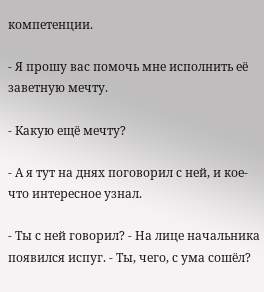компетенции.

- Я прошу вас помочь мне исполнить её заветную мечту.

- Какую ещё мечту?

- А я тут на днях поговорил с ней, и кое-что интересное узнал.

- Ты с ней говорил? - На лице начальника появился испуг. - Ты, чего, с ума сошёл?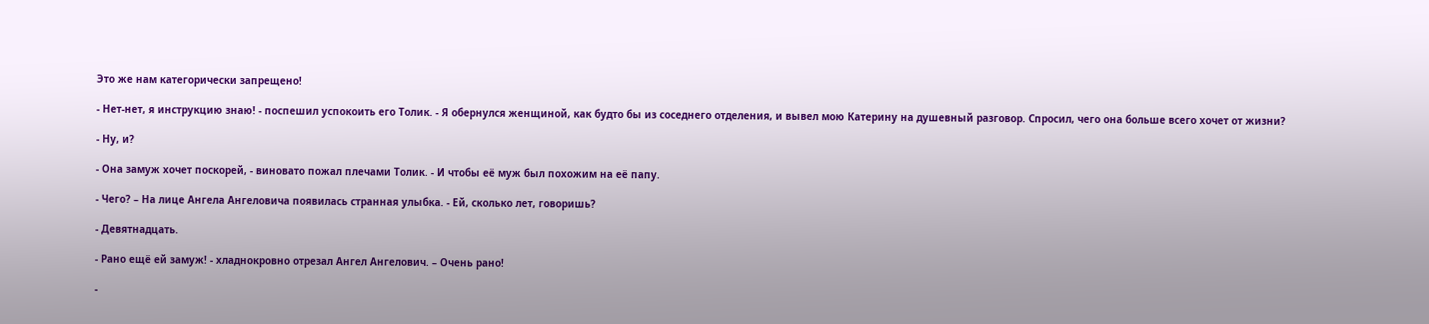Это же нам категорически запрещено!

- Нет-нет, я инструкцию знаю! - поспешил успокоить его Толик. - Я обернулся женщиной, как будто бы из соседнего отделения, и вывел мою Катерину на душевный разговор. Спросил, чего она больше всего хочет от жизни?

- Ну, и?

- Она замуж хочет поскорей, - виновато пожал плечами Толик. - И чтобы её муж был похожим на её папу.

- Чего? – На лице Ангела Ангеловича появилась странная улыбка. - Ей, сколько лет, говоришь?

- Девятнадцать.

- Рано ещё ей замуж! - хладнокровно отрезал Ангел Ангелович. – Очень рано!

-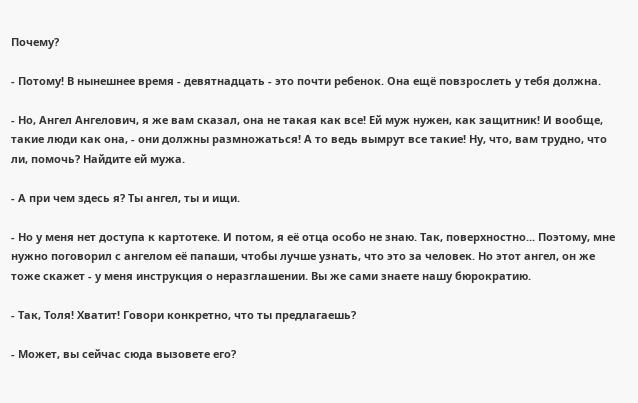Почему?

- Потому! В нынешнее время - девятнадцать - это почти ребенок. Она ещё повзрослеть у тебя должна.

- Но, Ангел Ангелович, я же вам сказал, она не такая как все! Ей муж нужен, как защитник! И вообще, такие люди как она, - они должны размножаться! А то ведь вымрут все такие! Ну, что, вам трудно, что ли, помочь? Найдите ей мужа.

- А при чем здесь я? Ты ангел, ты и ищи.

- Но у меня нет доступа к картотеке. И потом, я её отца особо не знаю. Так, поверхностно... Поэтому, мне нужно поговорил с ангелом её папаши, чтобы лучше узнать, что это за человек. Но этот ангел, он же тоже скажет - у меня инструкция о неразглашении. Вы же сами знаете нашу бюрократию.

- Так, Толя! Хватит! Говори конкретно, что ты предлагаешь?

- Может, вы сейчас сюда вызовете его?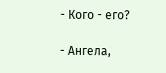- Кого - его?

- Ангела,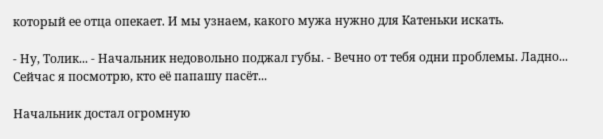который ее отца опекает. И мы узнаем, какого мужа нужно для Катеньки искать.

- Ну, Толик... - Начальник недовольно поджал губы. - Вечно от тебя одни проблемы. Ладно... Сейчас я посмотрю, кто её папашу пасёт...

Начальник достал огромную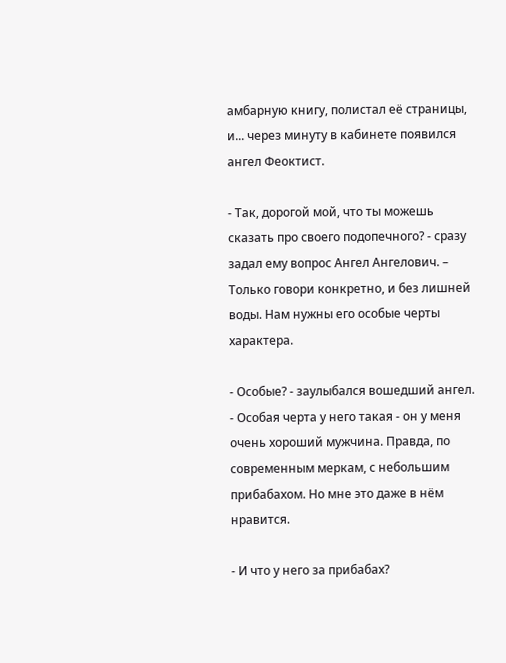амбарную книгу, полистал её страницы, и... через минуту в кабинете появился ангел Феоктист.

- Так, дорогой мой, что ты можешь сказать про своего подопечного? - сразу задал ему вопрос Ангел Ангелович. – Только говори конкретно, и без лишней воды. Нам нужны его особые черты характера.

- Особые? - заулыбался вошедший ангел. - Особая черта у него такая - он у меня очень хороший мужчина. Правда, по современным меркам, с небольшим прибабахом. Но мне это даже в нём нравится.

- И что у него за прибабах?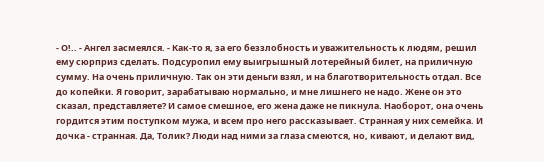- О!.. - Ангел засмеялся. - Как-то я, за его беззлобность и уважительность к людям, решил ему сюрприз сделать. Подсуропил ему выигрышный лотерейный билет, на приличную сумму. На очень приличную. Так он эти деньги взял, и на благотворительность отдал. Все до копейки. Я говорит, зарабатываю нормально, и мне лишнего не надо. Жене он это сказал, представляете? И самое смешное, его жена даже не пикнула. Наоборот, она очень гордится этим поступком мужа, и всем про него рассказывает. Странная у них семейка. И дочка - странная. Да, Толик? Люди над ними за глаза смеются, но, кивают, и делают вид,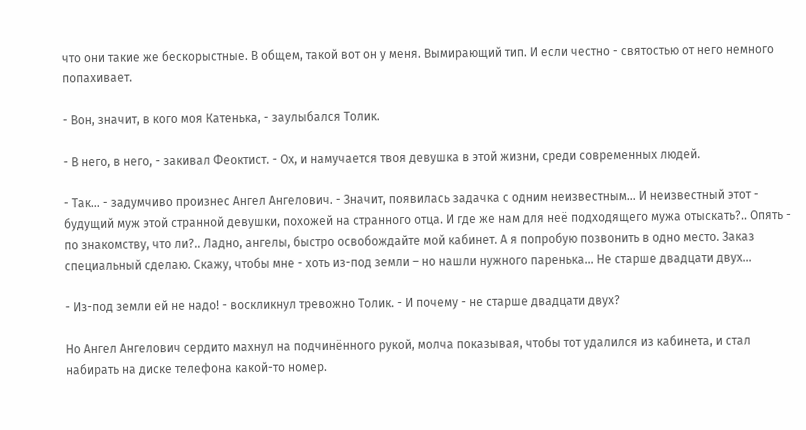что они такие же бескорыстные. В общем, такой вот он у меня. Вымирающий тип. И если честно - святостью от него немного попахивает.

- Вон, значит, в кого моя Катенька, - заулыбался Толик.

- В него, в него, - закивал Феоктист. - Ох, и намучается твоя девушка в этой жизни, среди современных людей.

- Так... - задумчиво произнес Ангел Ангелович. - Значит, появилась задачка с одним неизвестным... И неизвестный этот - будущий муж этой странной девушки, похожей на странного отца. И где же нам для неё подходящего мужа отыскать?.. Опять - по знакомству, что ли?.. Ладно, ангелы, быстро освобождайте мой кабинет. А я попробую позвонить в одно место. Заказ специальный сделаю. Скажу, чтобы мне - хоть из-под земли – но нашли нужного паренька... Не старше двадцати двух...

- Из-под земли ей не надо! - воскликнул тревожно Толик. - И почему - не старше двадцати двух?

Но Ангел Ангелович сердито махнул на подчинённого рукой, молча показывая, чтобы тот удалился из кабинета, и стал набирать на диске телефона какой-то номер.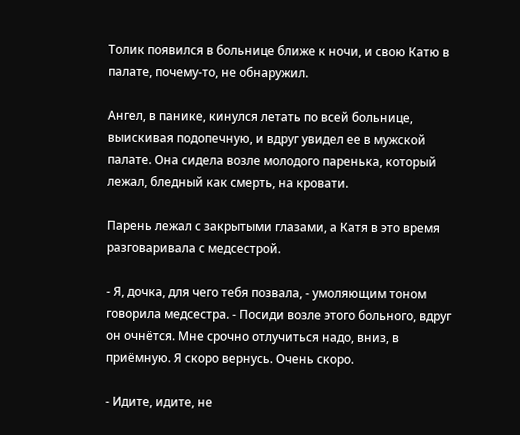Толик появился в больнице ближе к ночи, и свою Катю в палате, почему-то, не обнаружил.

Ангел, в панике, кинулся летать по всей больнице, выискивая подопечную, и вдруг увидел ее в мужской палате. Она сидела возле молодого паренька, который лежал, бледный как смерть, на кровати.

Парень лежал с закрытыми глазами, а Катя в это время разговаривала с медсестрой.

- Я, дочка, для чего тебя позвала, - умоляющим тоном говорила медсестра. - Посиди возле этого больного, вдруг он очнётся. Мне срочно отлучиться надо, вниз, в приёмную. Я скоро вернусь. Очень скоро.

- Идите, идите, не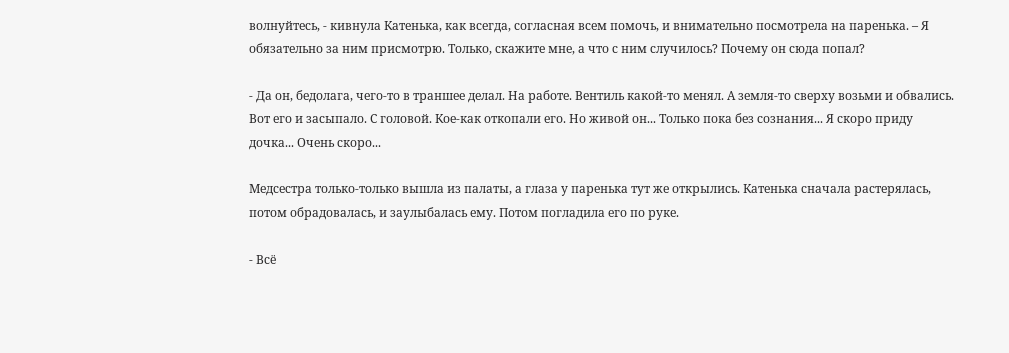волнуйтесь, - кивнула Катенька, как всегда, согласная всем помочь, и внимательно посмотрела на паренька. – Я обязательно за ним присмотрю. Только, скажите мне, а что с ним случилось? Почему он сюда попал?

- Да он, бедолага, чего-то в траншее делал. На работе. Вентиль какой-то менял. А земля-то сверху возьми и обвались. Вот его и засыпало. С головой. Кое-как откопали его. Но живой он... Только пока без сознания... Я скоро приду дочка... Очень скоро...

Медсестра только-только вышла из палаты, а глаза у паренька тут же открылись. Катенька сначала растерялась, потом обрадовалась, и заулыбалась ему. Потом погладила его по руке.

- Всё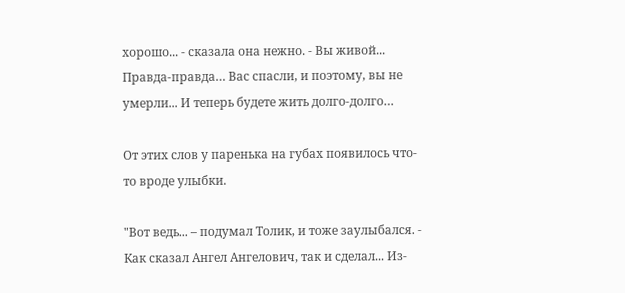хорошо... - сказала она нежно. - Вы живой... Правда-правда… Вас спасли, и поэтому, вы не умерли... И теперь будете жить долго-долго…

От этих слов у паренька на губах появилось что-то вроде улыбки.

"Вот ведь... – подумал Толик, и тоже заулыбался. - Как сказал Ангел Ангелович, так и сделал... Из-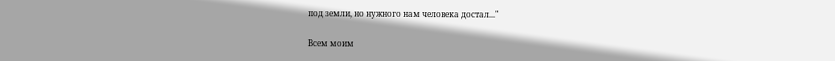под земли, но нужного нам человека достал..."

Всем моим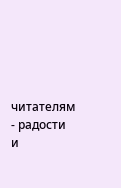читателям - радости и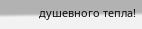душевного тепла!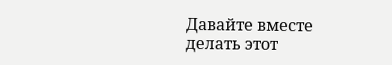Давайте вместе делать этот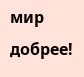мир добрее!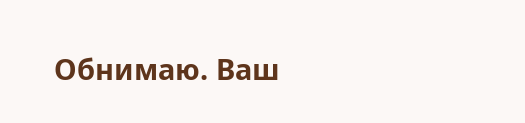Обнимаю. Ваш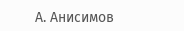А. Анисимов